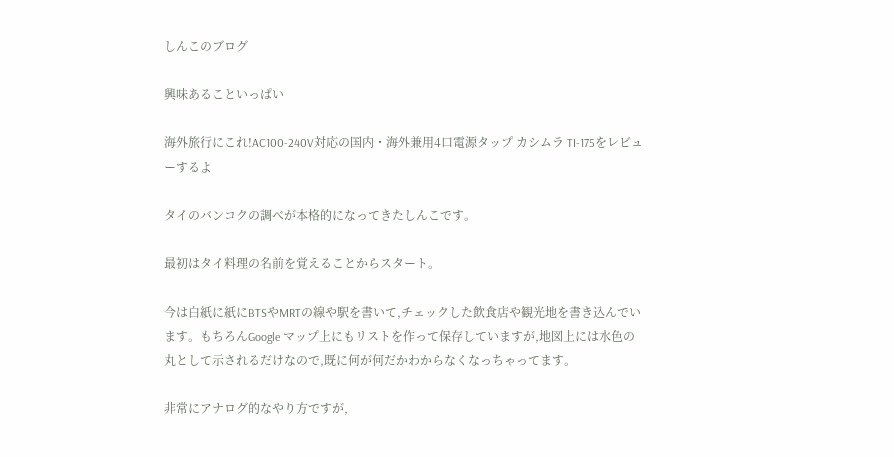しんこのブログ

興味あることいっぱい

海外旅行にこれ!AC100-240V対応の国内・海外兼用4口電源タップ カシムラ TI-175をレビューするよ

タイのバンコクの調べが本格的になってきたしんこです。

最初はタイ料理の名前を覚えることからスタート。

今は白紙に紙にBTSやMRTの線や駅を書いて,チェックした飲食店や観光地を書き込んでいます。もちろんGoogle マップ上にもリストを作って保存していますが,地図上には水色の丸として示されるだけなので,既に何が何だかわからなくなっちゃってます。

非常にアナログ的なやり方ですが,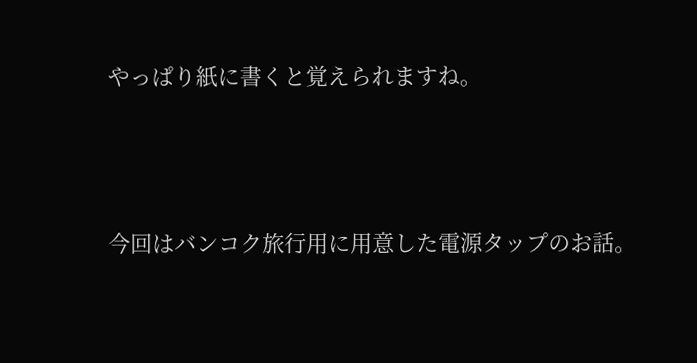やっぱり紙に書くと覚えられますね。



今回はバンコク旅行用に用意した電源タップのお話。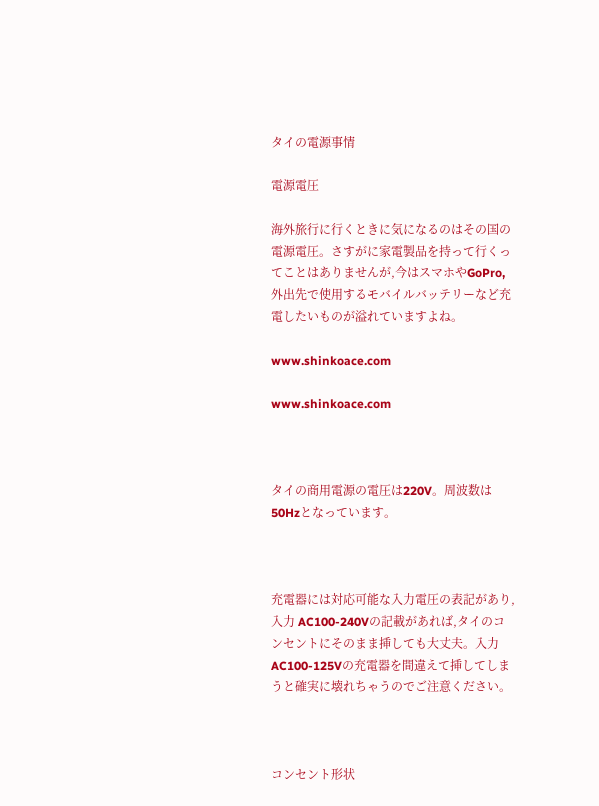タイの電源事情

電源電圧

海外旅行に行くときに気になるのはその国の電源電圧。さすがに家電製品を持って行くってことはありませんが,今はスマホやGoPro,外出先で使用するモバイルバッテリーなど充電したいものが溢れていますよね。

www.shinkoace.com

www.shinkoace.com



タイの商用電源の電圧は220V。周波数は50Hzとなっています。



充電器には対応可能な入力電圧の表記があり,入力 AC100-240Vの記載があれば,タイのコンセントにそのまま挿しても大丈夫。入力AC100-125Vの充電器を間違えて挿してしまうと確実に壊れちゃうのでご注意ください。



コンセント形状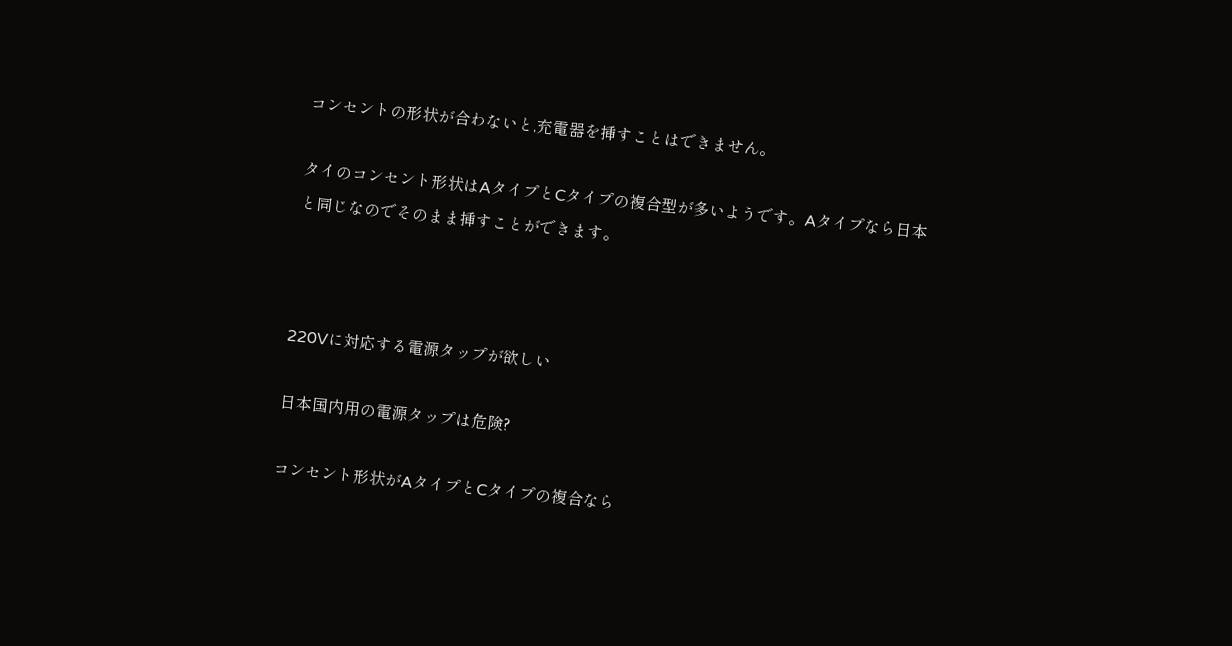コンセントの形状が合わないと,充電器を挿すことはできません。

タイのコンセント形状はAタイプとCタイプの複合型が多いようです。Aタイプなら日本と同じなのでそのまま挿すことができます。



220Vに対応する電源タップが欲しい

日本国内用の電源タップは危険?

コンセント形状がAタイプとCタイプの複合なら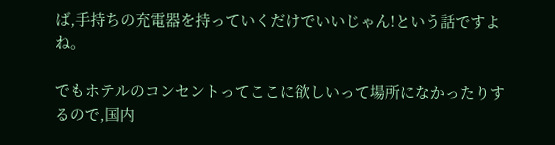ば,手持ちの充電器を持っていくだけでいいじゃん!という話ですよね。

でもホテルのコンセントってここに欲しいって場所になかったりするので,国内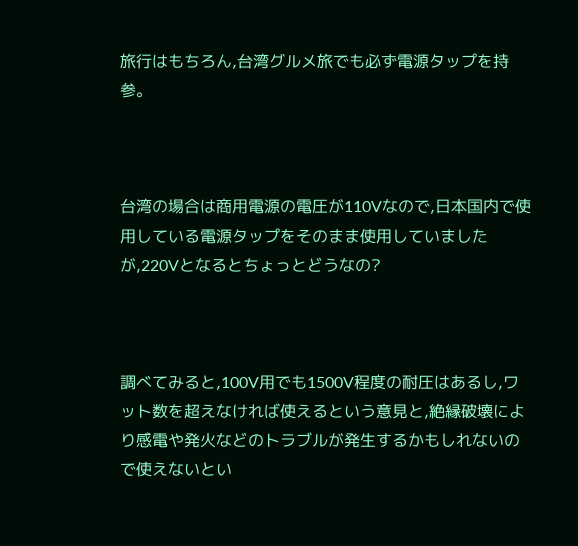旅行はもちろん,台湾グルメ旅でも必ず電源タップを持参。



台湾の場合は商用電源の電圧が110Vなので,日本国内で使用している電源タップをそのまま使用していましたが,220Vとなるとちょっとどうなの?



調べてみると,100V用でも1500V程度の耐圧はあるし,ワット数を超えなければ使えるという意見と,絶縁破壊により感電や発火などのトラブルが発生するかもしれないので使えないとい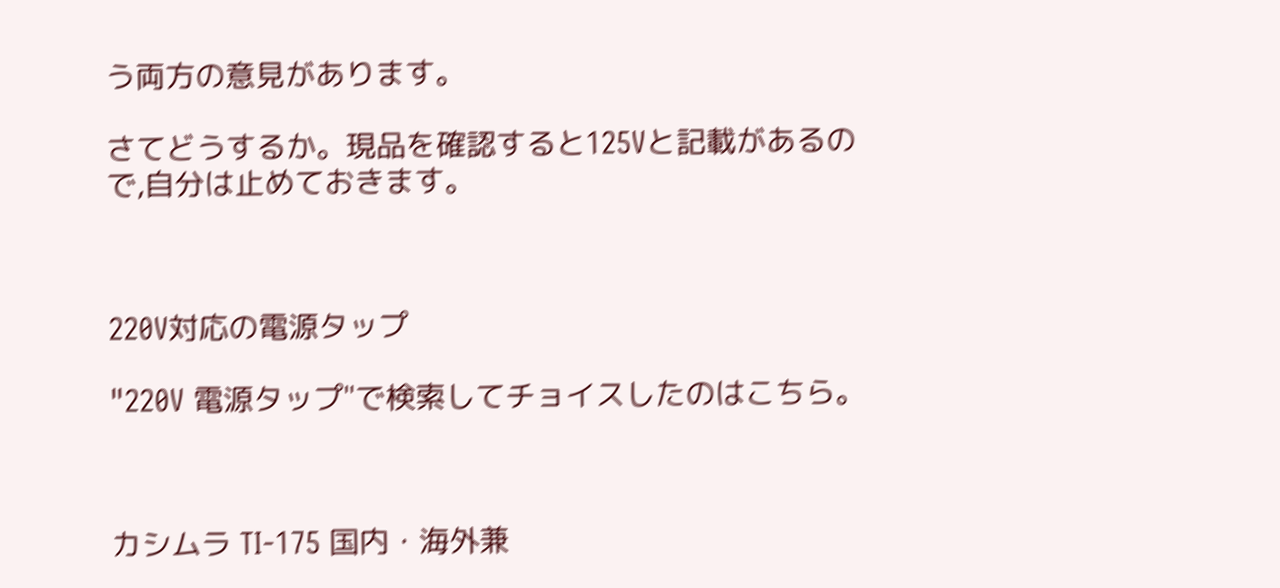う両方の意見があります。

さてどうするか。現品を確認すると125Vと記載があるので,自分は止めておきます。



220V対応の電源タップ

"220V 電源タップ"で検索してチョイスしたのはこちら。



カシムラ TI-175 国内・海外兼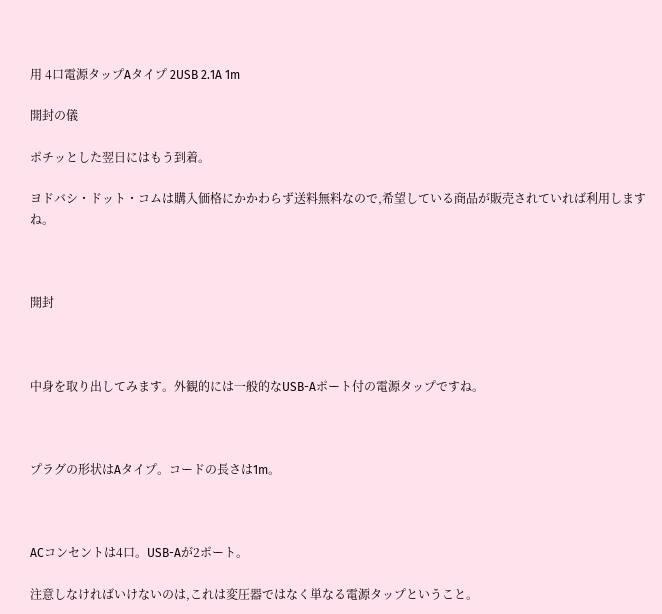用 4口電源タップAタイプ 2USB 2.1A 1m

開封の儀

ポチッとした翌日にはもう到着。

ヨドバシ・ドット・コムは購入価格にかかわらず送料無料なので,希望している商品が販売されていれば利用しますね。



開封



中身を取り出してみます。外観的には一般的なUSB-Aポート付の電源タップですね。



プラグの形状はAタイプ。コードの長さは1m。



ACコンセントは4口。USB-Aが2ポート。

注意しなければいけないのは,これは変圧器ではなく単なる電源タップということ。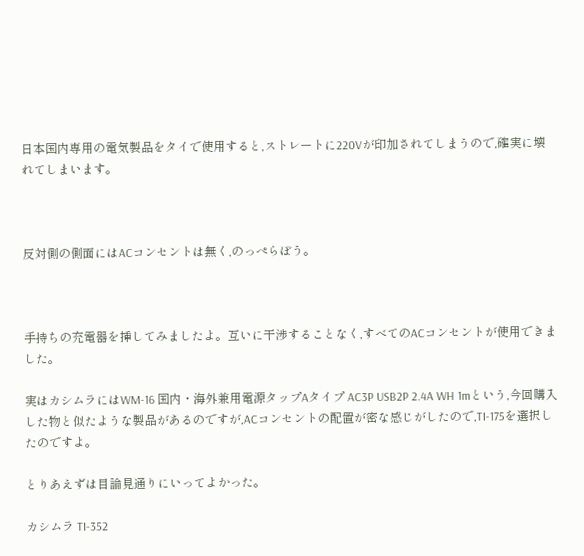日本国内専用の電気製品をタイで使用すると,ストレートに220Vが印加されてしまうので,確実に壊れてしまいます。



反対側の側面にはACコンセントは無く,のっぺらぼう。



手持ちの充電器を挿してみましたよ。互いに干渉することなく,すべてのACコンセントが使用できました。

実はカシムラにはWM-16 国内・海外兼用電源タップAタイプ AC3P USB2P 2.4A WH 1mという,今回購入した物と似たような製品があるのですが,ACコンセントの配置が密な感じがしたので,TI-175を選択したのですよ。

とりあえずは目論見通りにいってよかった。

カシムラ TI-352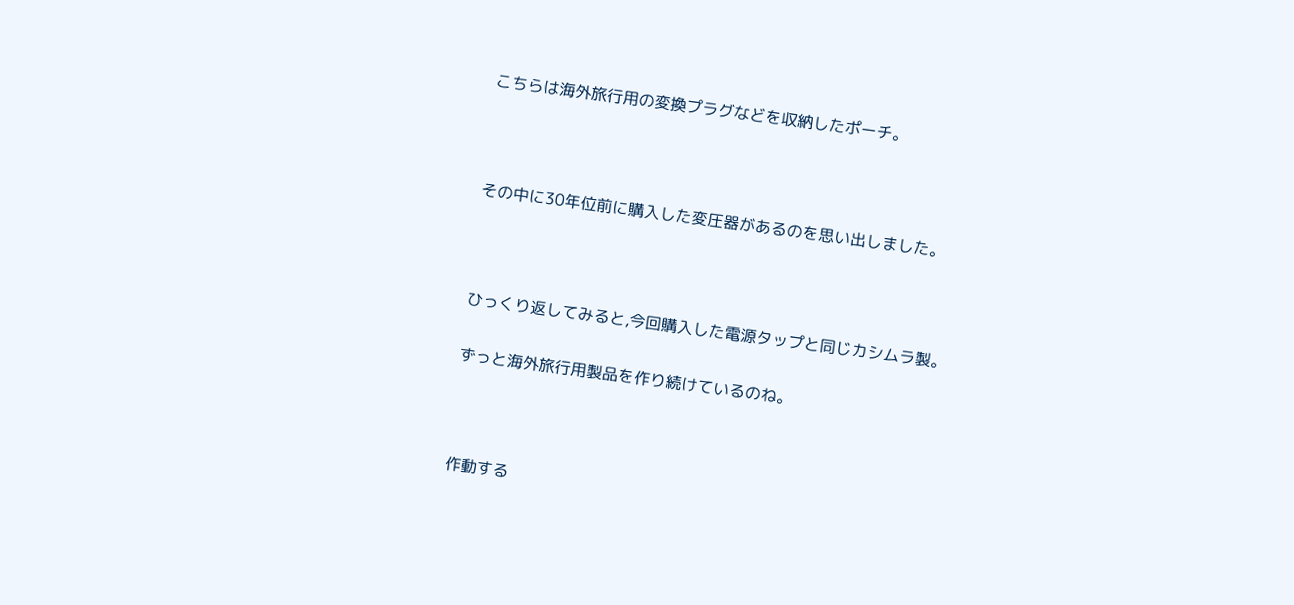こちらは海外旅行用の変換プラグなどを収納したポーチ。



その中に30年位前に購入した変圧器があるのを思い出しました。



ひっくり返してみると,今回購入した電源タップと同じカシムラ製。

ずっと海外旅行用製品を作り続けているのね。



作動する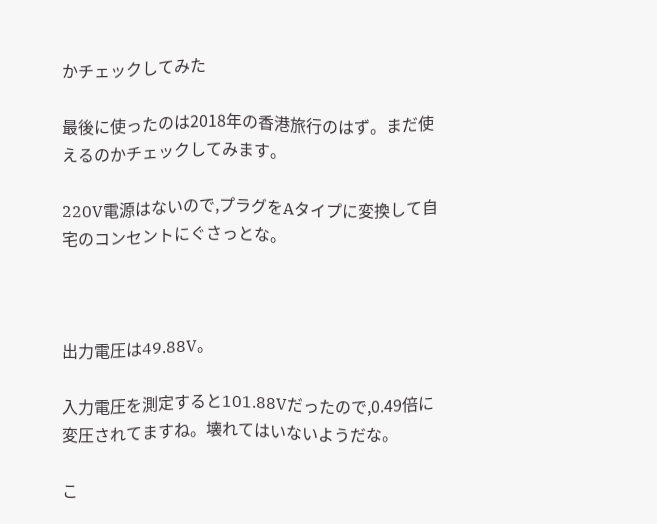かチェックしてみた

最後に使ったのは2018年の香港旅行のはず。まだ使えるのかチェックしてみます。

220V電源はないので,プラグをAタイプに変換して自宅のコンセントにぐさっとな。



出力電圧は49.88V。

入力電圧を測定すると101.88Vだったので,0.49倍に変圧されてますね。壊れてはいないようだな。

こ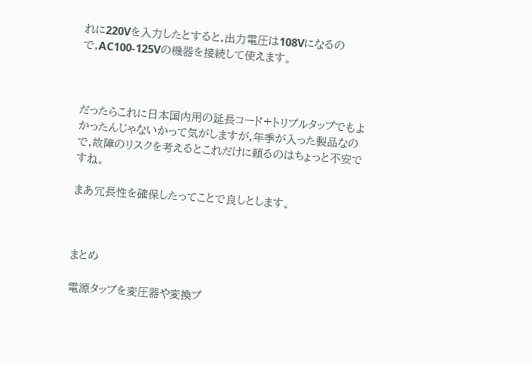れに220Vを入力したとすると,出力電圧は108Vになるので,AC100-125Vの機器を接続して使えます。



だったらこれに日本国内用の延長コード+トリプルタップでもよかったんじゃないかって気がしますが,年季が入った製品なので,故障のリスクを考えるとこれだけに頼るのはちょっと不安ですね。

まあ冗長性を確保したってことで良しとします。



まとめ

電源タップを変圧器や変換プ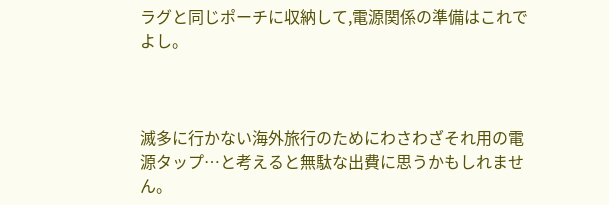ラグと同じポーチに収納して,電源関係の準備はこれでよし。



滅多に行かない海外旅行のためにわさわざそれ用の電源タップ…と考えると無駄な出費に思うかもしれません。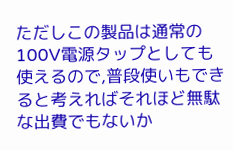ただしこの製品は通常の100V電源タップとしても使えるので,普段使いもできると考えればそれほど無駄な出費でもないか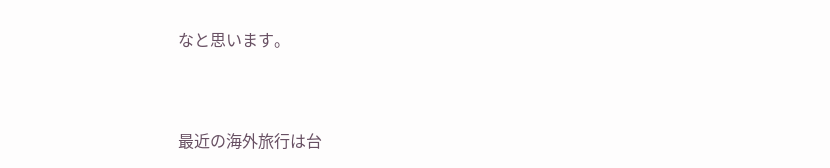なと思います。



最近の海外旅行は台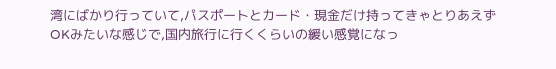湾にばかり行っていて,パスポートとカード・現金だけ持ってきゃとりあえずOKみたいな感じで,国内旅行に行くくらいの緩い感覚になっ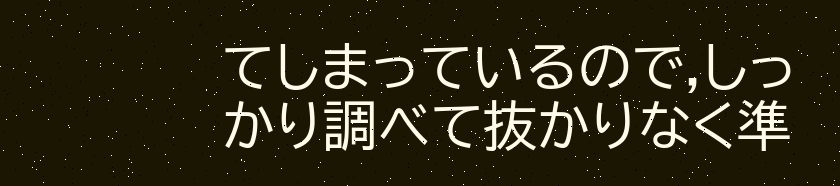てしまっているので,しっかり調べて抜かりなく準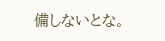備しないとな。